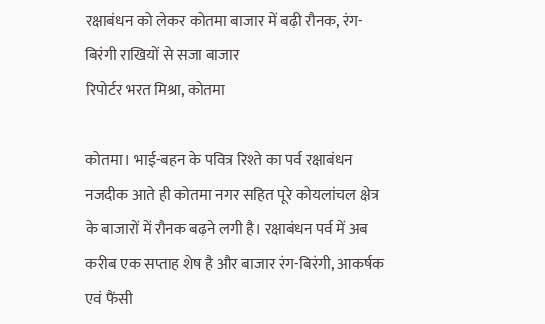रक्षाबंधन को लेकर कोतमा बाजार में बढ़ी रौनक, रंग-बिरंगी राखियों से सजा बाजार
रिपोर्टर भरत मिश्रा, कोतमा

कोतमा। भाई-बहन के पवित्र रिश्ते का पर्व रक्षाबंधन नजदीक आते ही कोतमा नगर सहित पूरे कोयलांचल क्षेत्र के बाजारों में रौनक बढ़ने लगी है। रक्षाबंधन पर्व में अब करीब एक सप्ताह शेष है और बाजार रंग-बिरंगी, आकर्षक एवं फैंसी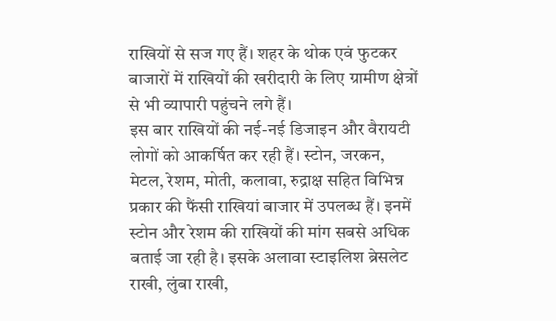राखियों से सज गए हैं। शहर के थोक एवं फुटकर बाजारों में राखियों की खरीदारी के लिए ग्रामीण क्षेत्रों से भी व्यापारी पहुंचने लगे हैं।
इस बार राखियों की नई-नई डिजाइन और वैरायटी लोगों को आकर्षित कर रही हैं। स्टोन, जरकन, मेटल, रेशम, मोती, कलावा, रुद्राक्ष सहित विभिन्न प्रकार की फैंसी राखियां बाजार में उपलब्ध हैं। इनमें स्टोन और रेशम की राखियों की मांग सबसे अधिक बताई जा रही है। इसके अलावा स्टाइलिश ब्रेसलेट राखी, लुंबा राखी,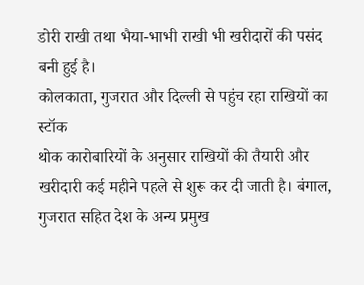डोरी राखी तथा भैया-भाभी राखी भी खरीदारों की पसंद बनी हुई है।
कोलकाता, गुजरात और दिल्ली से पहुंच रहा राखियों का स्टॉक
थोक कारोबारियों के अनुसार राखियों की तैयारी और खरीदारी कई महीने पहले से शुरू कर दी जाती है। बंगाल, गुजरात सहित देश के अन्य प्रमुख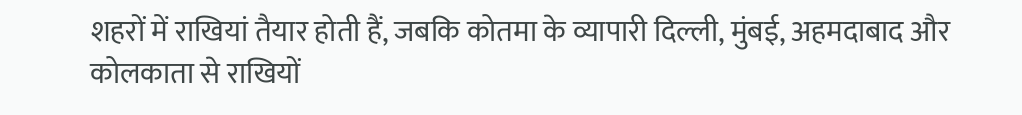शहरों में राखियां तैयार होती हैं, जबकि कोतमा के व्यापारी दिल्ली, मुंबई, अहमदाबाद और कोलकाता से राखियों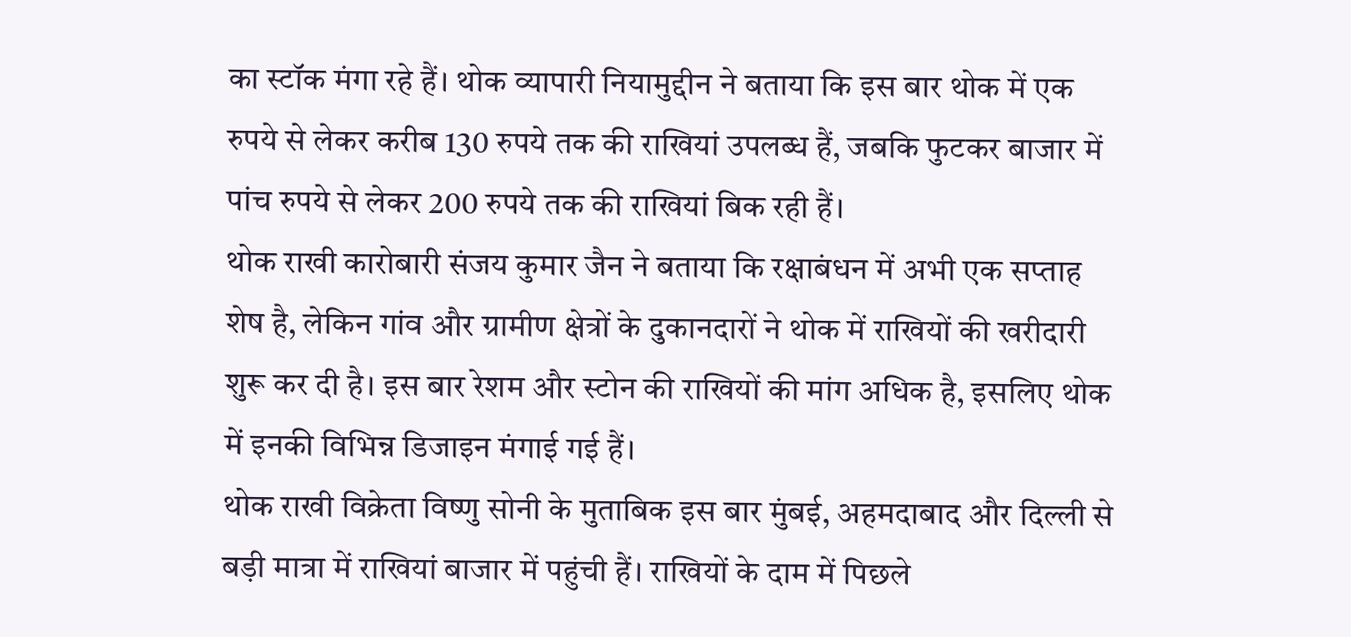का स्टॉक मंगा रहे हैं। थोक व्यापारी नियामुद्दीन ने बताया कि इस बार थोक में एक रुपये से लेकर करीब 130 रुपये तक की राखियां उपलब्ध हैं, जबकि फुटकर बाजार में पांच रुपये से लेकर 200 रुपये तक की राखियां बिक रही हैं।
थोक राखी कारोबारी संजय कुमार जैन ने बताया कि रक्षाबंधन में अभी एक सप्ताह शेष है, लेकिन गांव और ग्रामीण क्षेत्रों के दुकानदारों ने थोक में राखियों की खरीदारी शुरू कर दी है। इस बार रेशम और स्टोन की राखियों की मांग अधिक है, इसलिए थोक में इनकी विभिन्न डिजाइन मंगाई गई हैं।
थोक राखी विक्रेता विष्णु सोनी के मुताबिक इस बार मुंबई, अहमदाबाद और दिल्ली से बड़ी मात्रा में राखियां बाजार में पहुंची हैं। राखियों के दाम में पिछले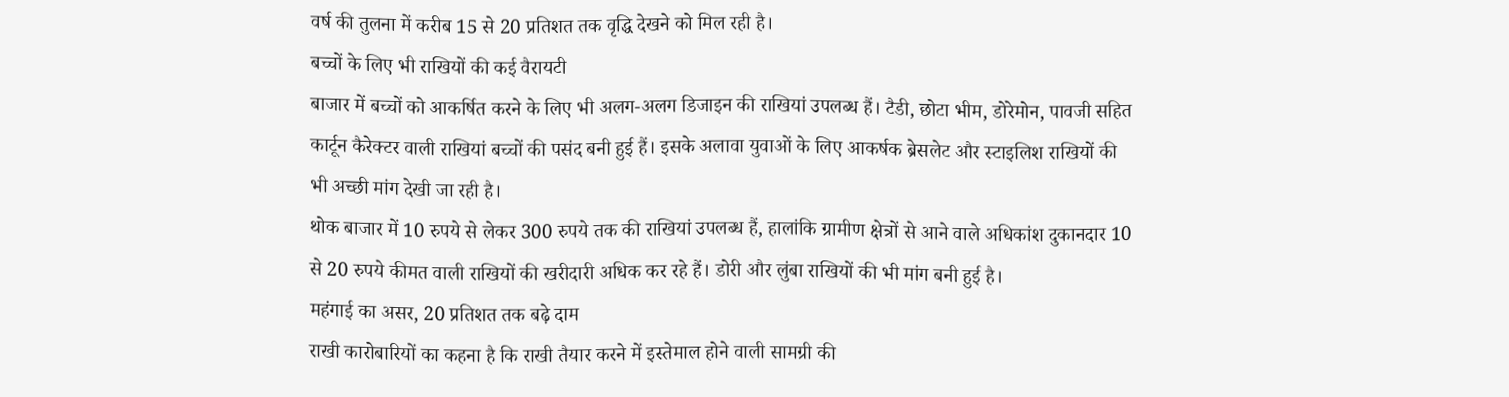वर्ष की तुलना में करीब 15 से 20 प्रतिशत तक वृद्धि देखने को मिल रही है।
बच्चों के लिए भी राखियों की कई वैरायटी
बाजार में बच्चों को आकर्षित करने के लिए भी अलग-अलग डिजाइन की राखियां उपलब्ध हैं। टैडी, छोटा भीम, डोरेमोन, पावजी सहित कार्टून कैरेक्टर वाली राखियां बच्चों की पसंद बनी हुई हैं। इसके अलावा युवाओं के लिए आकर्षक ब्रेसलेट और स्टाइलिश राखियों की भी अच्छी मांग देखी जा रही है।
थोक बाजार में 10 रुपये से लेकर 300 रुपये तक की राखियां उपलब्ध हैं, हालांकि ग्रामीण क्षेत्रों से आने वाले अधिकांश दुकानदार 10 से 20 रुपये कीमत वाली राखियों की खरीदारी अधिक कर रहे हैं। डोरी और लुंबा राखियों की भी मांग बनी हुई है।
महंगाई का असर, 20 प्रतिशत तक बढ़े दाम
राखी कारोबारियों का कहना है कि राखी तैयार करने में इस्तेमाल होने वाली सामग्री की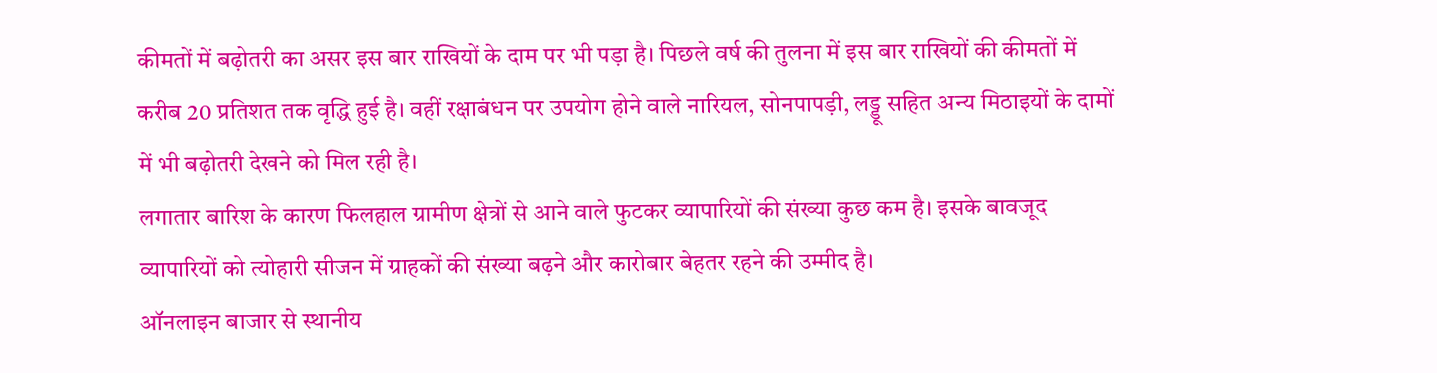कीमतों में बढ़ोतरी का असर इस बार राखियों के दाम पर भी पड़ा है। पिछले वर्ष की तुलना में इस बार राखियों की कीमतों में करीब 20 प्रतिशत तक वृद्धि हुई है। वहीं रक्षाबंधन पर उपयोग होने वाले नारियल, सोनपापड़ी, लड्डू सहित अन्य मिठाइयों के दामों में भी बढ़ोतरी देखने को मिल रही है।
लगातार बारिश के कारण फिलहाल ग्रामीण क्षेत्रों से आने वाले फुटकर व्यापारियों की संख्या कुछ कम है। इसके बावजूद व्यापारियों को त्योहारी सीजन में ग्राहकों की संख्या बढ़ने और कारोबार बेहतर रहने की उम्मीद है।
ऑनलाइन बाजार से स्थानीय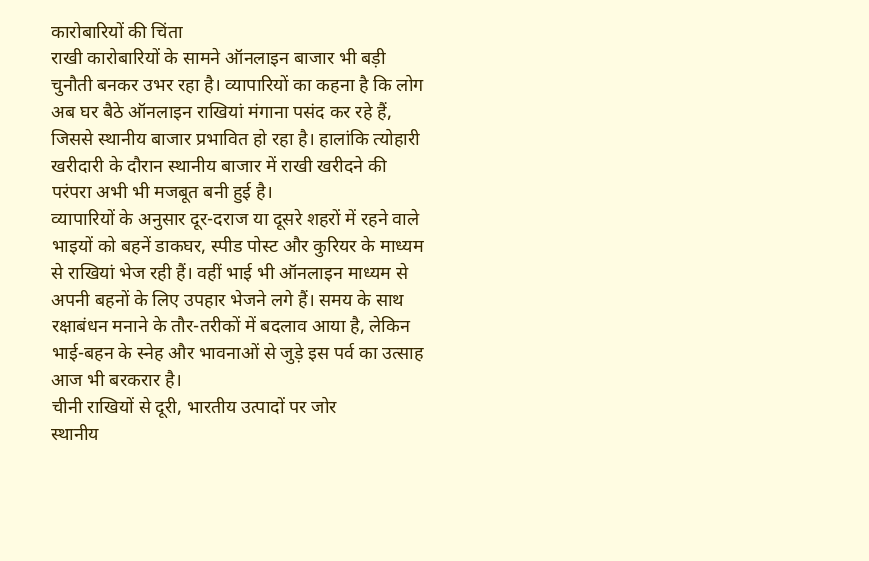कारोबारियों की चिंता
राखी कारोबारियों के सामने ऑनलाइन बाजार भी बड़ी चुनौती बनकर उभर रहा है। व्यापारियों का कहना है कि लोग अब घर बैठे ऑनलाइन राखियां मंगाना पसंद कर रहे हैं, जिससे स्थानीय बाजार प्रभावित हो रहा है। हालांकि त्योहारी खरीदारी के दौरान स्थानीय बाजार में राखी खरीदने की परंपरा अभी भी मजबूत बनी हुई है।
व्यापारियों के अनुसार दूर-दराज या दूसरे शहरों में रहने वाले भाइयों को बहनें डाकघर, स्पीड पोस्ट और कुरियर के माध्यम से राखियां भेज रही हैं। वहीं भाई भी ऑनलाइन माध्यम से अपनी बहनों के लिए उपहार भेजने लगे हैं। समय के साथ रक्षाबंधन मनाने के तौर-तरीकों में बदलाव आया है, लेकिन भाई-बहन के स्नेह और भावनाओं से जुड़े इस पर्व का उत्साह आज भी बरकरार है।
चीनी राखियों से दूरी, भारतीय उत्पादों पर जोर
स्थानीय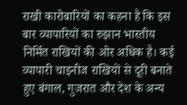राखी कारोबारियों का कहना है कि इस बार व्यापारियों का रुझान भारतीय निर्मित राखियों की ओर अधिक है। कई व्यापारी चाइनीज राखियों से दूरी बनाते हुए बंगाल, गुजरात और देश के अन्य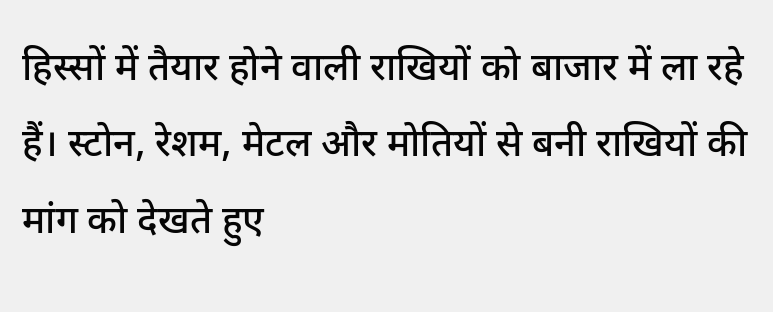हिस्सों में तैयार होने वाली राखियों को बाजार में ला रहे हैं। स्टोन, रेशम, मेटल और मोतियों से बनी राखियों की मांग को देखते हुए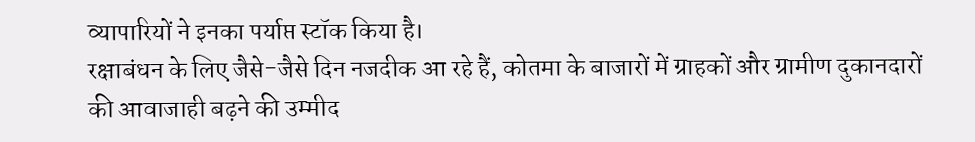व्यापारियों ने इनका पर्याप्त स्टॉक किया है।
रक्षाबंधन के लिए जैसे-जैसे दिन नजदीक आ रहे हैं, कोतमा के बाजारों में ग्राहकों और ग्रामीण दुकानदारों की आवाजाही बढ़ने की उम्मीद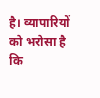है। व्यापारियों को भरोसा है कि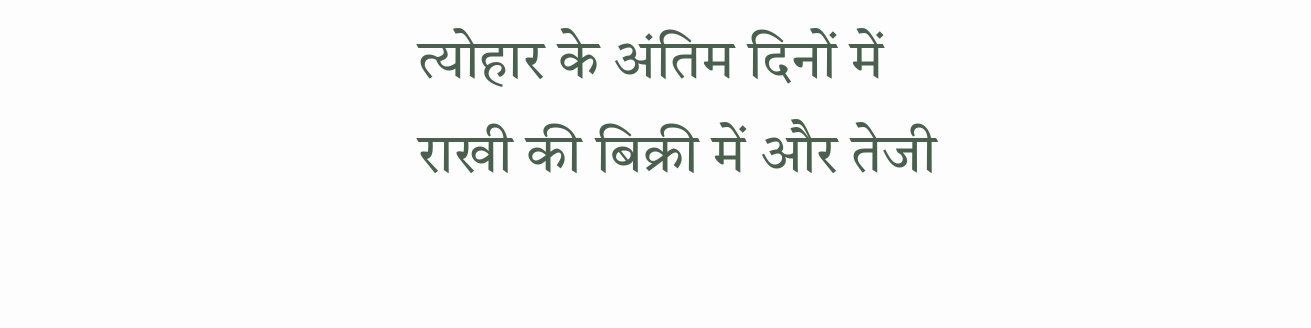त्योहार के अंतिम दिनों में राखी की बिक्री में और तेजी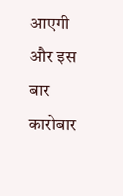आएगी और इस बार कारोबार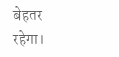बेहतर रहेगा।